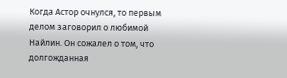Когда Астор очнулся, то первым делом заговорил о любимой Найлин. Он сожалел о том, что долгожданная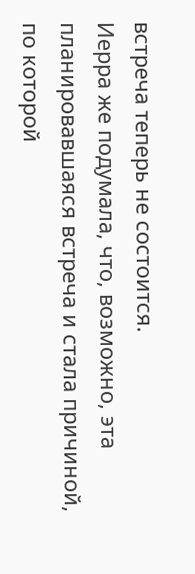встреча теперь не состоится.
Иерра же подумала, что, возможно, эта планировавшаяся встреча и стала причиной, по которой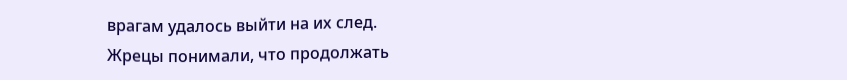врагам удалось выйти на их след.
Жрецы понимали, что продолжать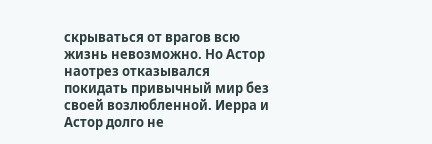скрываться от врагов всю жизнь невозможно. Но Астор наотрез отказывался покидать привычный мир без своей возлюбленной. Иерра и Астор долго не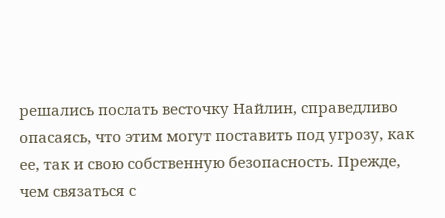решались послать весточку Найлин, справедливо опасаясь, что этим могут поставить под угрозу, как ее, так и свою собственную безопасность. Прежде, чем связаться с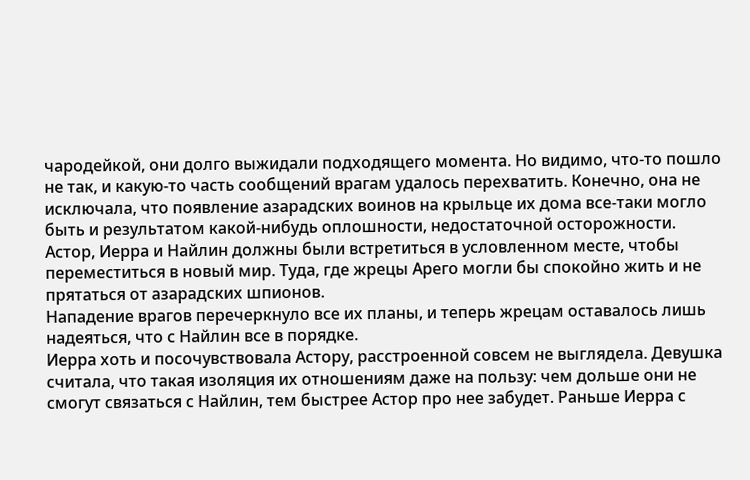чародейкой, они долго выжидали подходящего момента. Но видимо, что-то пошло не так, и какую-то часть сообщений врагам удалось перехватить. Конечно, она не исключала, что появление азарадских воинов на крыльце их дома все-таки могло быть и результатом какой-нибудь оплошности, недостаточной осторожности.
Астор, Иерра и Найлин должны были встретиться в условленном месте, чтобы переместиться в новый мир. Туда, где жрецы Арего могли бы спокойно жить и не прятаться от азарадских шпионов.
Нападение врагов перечеркнуло все их планы, и теперь жрецам оставалось лишь надеяться, что с Найлин все в порядке.
Иерра хоть и посочувствовала Астору, расстроенной совсем не выглядела. Девушка считала, что такая изоляция их отношениям даже на пользу: чем дольше они не смогут связаться с Найлин, тем быстрее Астор про нее забудет. Раньше Иерра с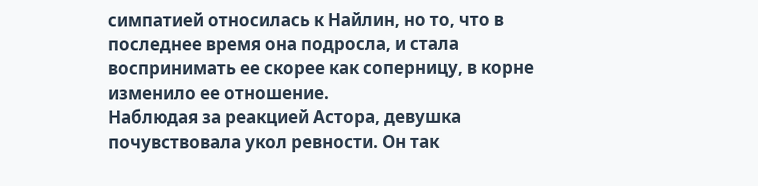симпатией относилась к Найлин, но то, что в последнее время она подросла, и стала воспринимать ее скорее как соперницу, в корне изменило ее отношение.
Наблюдая за реакцией Астора, девушка почувствовала укол ревности. Он так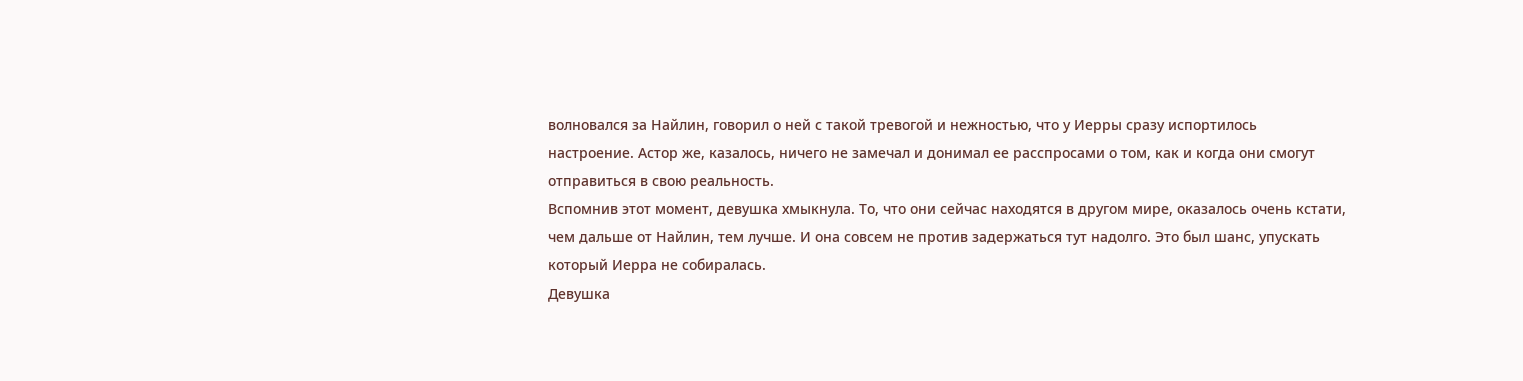волновался за Найлин, говорил о ней с такой тревогой и нежностью, что у Иерры сразу испортилось настроение. Астор же, казалось, ничего не замечал и донимал ее расспросами о том, как и когда они смогут отправиться в свою реальность.
Вспомнив этот момент, девушка хмыкнула. То, что они сейчас находятся в другом мире, оказалось очень кстати, чем дальше от Найлин, тем лучше. И она совсем не против задержаться тут надолго. Это был шанс, упускать который Иерра не собиралась.
Девушка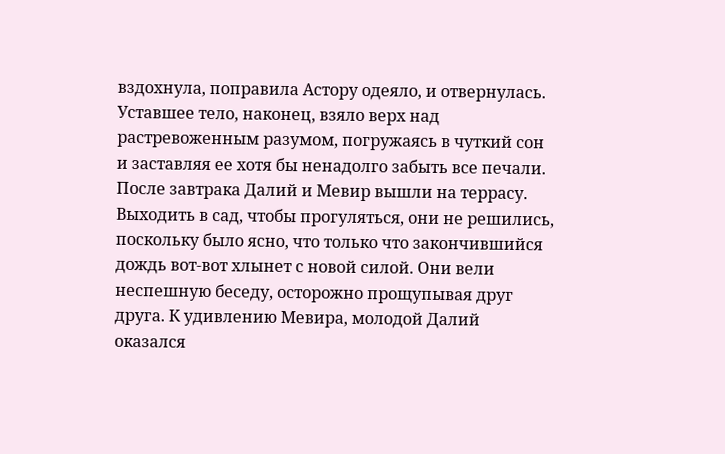вздохнула, поправила Астору одеяло, и отвернулась. Уставшее тело, наконец, взяло верх над растревоженным разумом, погружаясь в чуткий сон и заставляя ее хотя бы ненадолго забыть все печали.
После завтрака Далий и Мевир вышли на террасу. Выходить в сад, чтобы прогуляться, они не решились, поскольку было ясно, что только что закончившийся дождь вот-вот хлынет с новой силой. Они вели неспешную беседу, осторожно прощупывая друг друга. К удивлению Мевира, молодой Далий оказался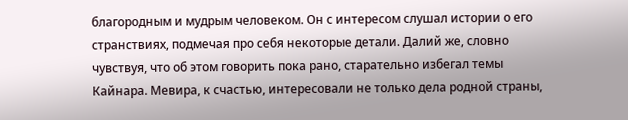благородным и мудрым человеком. Он с интересом слушал истории о его странствиях, подмечая про себя некоторые детали. Далий же, словно чувствуя, что об этом говорить пока рано, старательно избегал темы Кайнара. Мевира, к счастью, интересовали не только дела родной страны,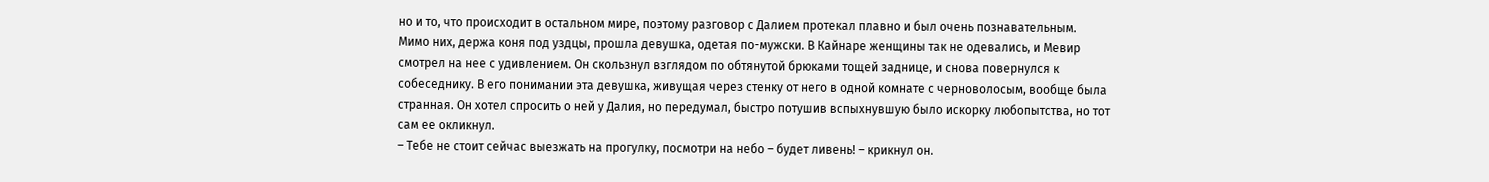но и то, что происходит в остальном мире, поэтому разговор с Далием протекал плавно и был очень познавательным.
Мимо них, держа коня под уздцы, прошла девушка, одетая по-мужски. В Кайнаре женщины так не одевались, и Мевир смотрел на нее с удивлением. Он скользнул взглядом по обтянутой брюками тощей заднице, и снова повернулся к собеседнику. В его понимании эта девушка, живущая через стенку от него в одной комнате с черноволосым, вообще была странная. Он хотел спросить о ней у Далия, но передумал, быстро потушив вспыхнувшую было искорку любопытства, но тот сам ее окликнул.
– Тебе не стоит сейчас выезжать на прогулку, посмотри на небо – будет ливень! – крикнул он.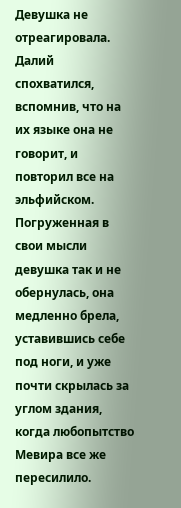Девушка не отреагировала. Далий спохватился, вспомнив, что на их языке она не говорит, и повторил все на эльфийском. Погруженная в свои мысли девушка так и не обернулась, она медленно брела, уставившись себе под ноги, и уже почти скрылась за углом здания, когда любопытство Мевира все же пересилило.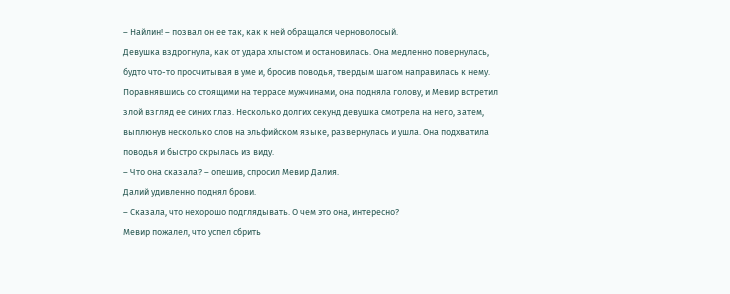– Найлин! – позвал он ее так, как к ней обращался черноволосый.
Девушка вздрогнула, как от удара хлыстом и остановилась. Она медленно повернулась, будто что-то просчитывая в уме и, бросив поводья, твердым шагом направилась к нему. Поравнявшись со стоящими на террасе мужчинами, она подняла голову, и Мевир встретил злой взгляд ее синих глаз. Несколько долгих секунд девушка смотрела на него, затем, выплюнув несколько слов на эльфийском языке, развернулась и ушла. Она подхватила поводья и быстро скрылась из виду.
– Что она сказала? – опешив, спросил Мевир Далия.
Далий удивленно поднял брови.
– Сказала, что нехорошо подглядывать. О чем это она, интересно?
Мевир пожалел, что успел сбрить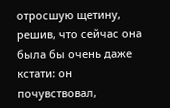отросшую щетину, решив, что сейчас она была бы очень даже кстати: он почувствовал,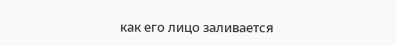как его лицо заливается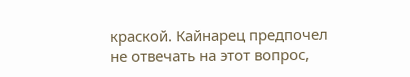краской. Кайнарец предпочел не отвечать на этот вопрос,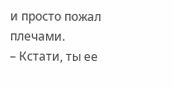и просто пожал плечами.
– Кстати, ты ее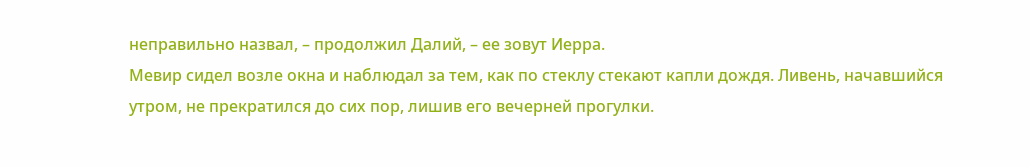неправильно назвал, – продолжил Далий, – ее зовут Иерра.
Мевир сидел возле окна и наблюдал за тем, как по стеклу стекают капли дождя. Ливень, начавшийся утром, не прекратился до сих пор, лишив его вечерней прогулки.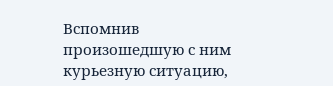Вспомнив произошедшую с ним курьезную ситуацию,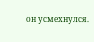он усмехнулся.